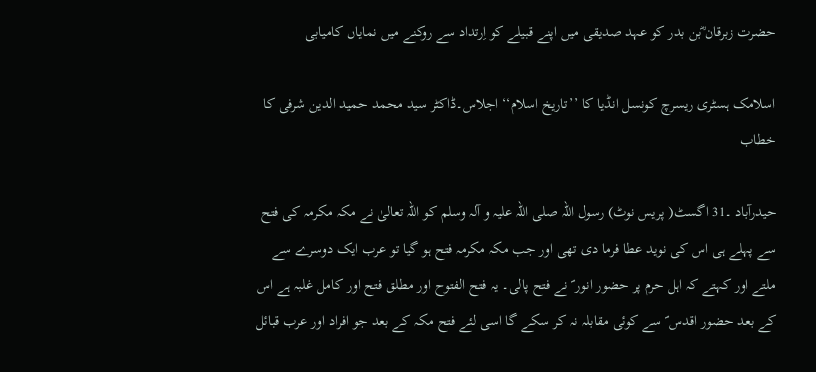حضرت زبرقان ؓبن بدر کو عہد صدیقی میں اپنے قبیلے کو اِرتداد سے روکنے میں نمایاں کامیابی

اسلامک ہسٹری ریسرچ کونسل انڈیا کا ’’تاریخ اسلام‘‘ اجلاس۔ڈاکٹر سید محمد حمید الدین شرفی کا خطاب

حیدرآباد ۔31 اگسٹ( پریس نوٹ) رسول اللہ صلی اللہ علیہ و آلہ وسلم کو اللہ تعالیٰ نے مکہ مکرمہ کی فتح سے پہلے ہی اس کی نوید عطا فرما دی تھی اور جب مکہ مکرمہ فتح ہو گیا تو عرب ایک دوسرے سے ملتے اور کہتے کہ اہل حرم پر حضور انور ؐ نے فتح پالی۔ یہ فتح الفتوح اور مطلق فتح اور کامل غلبہ ہے اس کے بعد حضور اقدس ؐ سے کوئی مقابلہ نہ کر سکے گا اسی لئے فتح مکہ کے بعد جو افراد اور عرب قبائل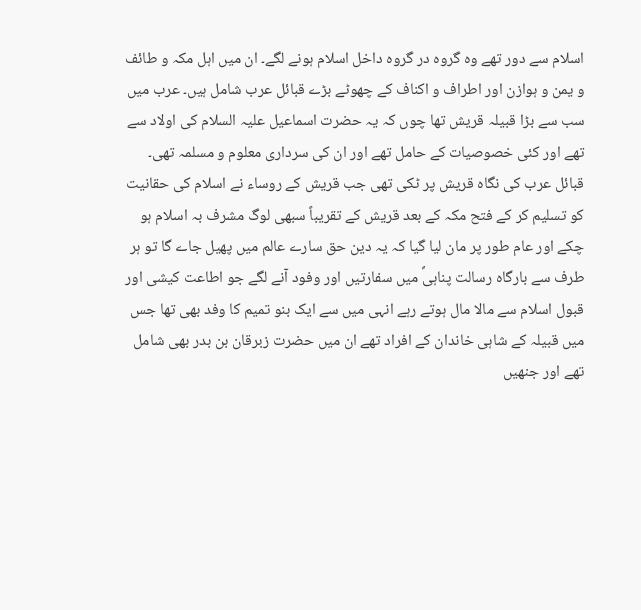اسلام سے دور تھے وہ گروہ در گروہ داخل اسلام ہونے لگے۔ ان میں اہل مکہ و طائف و یمن و ہوازن اور اطراف و اکناف کے چھوٹے بڑے قبائل عرب شامل ہیں۔ عرب میں سب سے بڑا قبیلہ قریش تھا چوں کہ یہ حضرت اسماعیل علیہ السلام کی اولاد سے تھے اور کئی خصوصیات کے حامل تھے اور ان کی سرداری معلوم و مسلمہ تھی۔ قبائل عرب کی نگاہ قریش پر ٹکی تھی جب قریش کے روساء نے اسلام کی حقانیت کو تسلیم کر کے فتح مکہ کے بعد قریش کے تقریباً سبھی لوگ مشرف بہ اسلام ہو چکے اور عام طور پر مان لیا گیا کہ یہ دین حق سارے عالم میں پھیل جاے گا تو ہر طرف سے بارگاہ رسالت پناہیؐ میں سفارتیں اور وفود آنے لگے جو اطاعت کیشی اور قبول اسلام سے مالا مال ہوتے رہے انہی میں سے ایک بنو تمیم کا وفد بھی تھا جس میں قبیلہ کے شاہی خاندان کے افراد تھے ان میں حضرت زبرقان بن بدر بھی شامل تھے اور جنھیں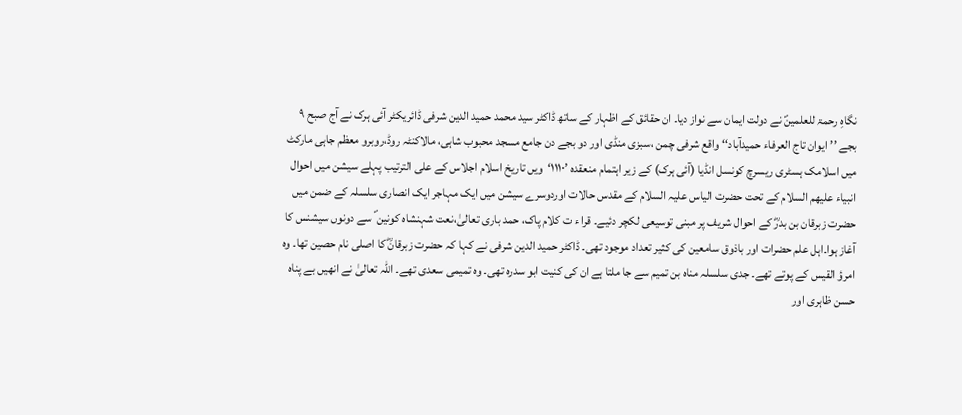نگاہِ رحمۃ للعلمینؐ نے دولت ایمان سے نواز دیا۔ ان حقائق کے اظہار کے ساتھ ڈاکٹر سید محمد حمید الدین شرفی ڈائریکٹر آئی ہرک نے آج صبح ۹ بجے ’’ایوان تاج العرفاء حمیدآباد‘‘ واقع شرفی چمن ،سبزی منڈی اور دو بجے دن جامع مسجد محبوب شاہی، مالاکنٹہ روڈ،روبرو معظم جاہی مارکٹ میں اسلامک ہسٹری ریسرچ کونسل انڈیا (آئی ہرک) کے زیر اہتمام منعقدہ ’۱۱۱۰‘ویں تاریخ اسلام اجلاس کے علی الترتیب پہلے سیشن میں احوال انبیاء علیھم السلام کے تحت حضرت الیاس علیہ السلام کے مقدس حالات اوردوسرے سیشن میں ایک مہاجر ایک انصاری سلسلہ کے ضمن میں حضرت زبرقان بن بدرؓ کے احوال شریف پر مبنی توسیعی لکچر دئیے۔ قرا ء ت کلام پاک، حمد باری تعالیٰ،نعت شہنشاہ کونین ؐ سے دونوں سیشنس کا آغاز ہوا۔اہل علم حضرات اور باذوق سامعین کی کثیر تعداد موجود تھی۔ ڈاکٹر حمید الدین شرفی نے کہا کہ حضرت زبرقانؓ کا اصلی نام حصین تھا۔ وہ امرؤ القیس کے پوتے تھے۔ جدی سلسلہ مناہ بن تمیم سے جا ملتا ہے ان کی کنیت ابو سدرہ تھی۔ وہ تمیمی سعدی تھے۔ اللہ تعالیٰ نے انھیں بے پناہ حسن ظاہری اور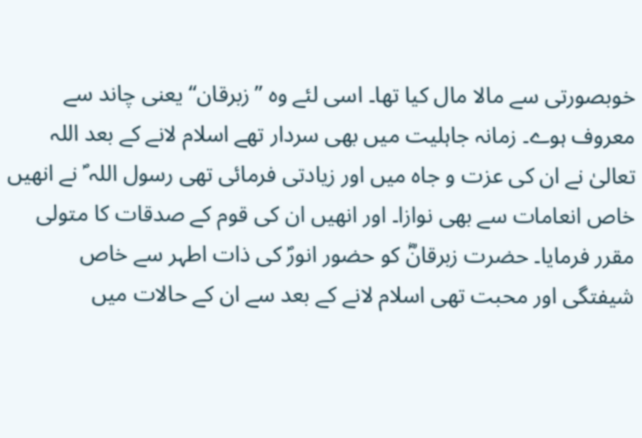خوبصورتی سے مالا مال کیا تھا۔ اسی لئے وہ ’’زبرقان‘‘ یعنی چاند سے معروف ہوے۔ زمانہ جاہلیت میں بھی سردار تھے اسلام لانے کے بعد اللہ تعالیٰ نے ان کی عزت و جاہ میں اور زیادتی فرمائی تھی رسول اللہ ؐ نے انھیں خاص انعامات سے بھی نوازا۔ اور انھیں ان کی قوم کے صدقات کا متولی مقرر فرمایا۔ حضرت زبرقانؓ کو حضور انورؐ کی ذات اطہر سے خاص شیفتگی اور محبت تھی اسلام لانے کے بعد سے ان کے حالات میں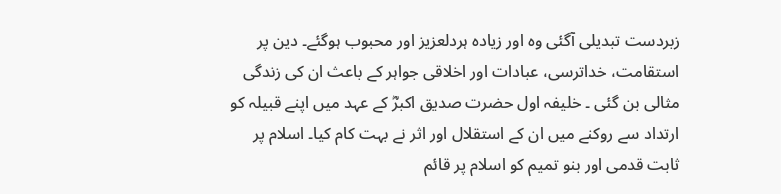زبردست تبدیلی آگئی وہ اور زیادہ ہردلعزیز اور محبوب ہوگئے۔ دین پر استقامت، خداترسی، عبادات اور اخلاقی جواہر کے باعث ان کی زندگی مثالی بن گئی ۔ خلیفہ اول حضرت صدیق اکبرؓ کے عہد میں اپنے قبیلہ کو ارتداد سے روکنے میں ان کے استقلال اور اثر نے بہت کام کیا۔ اسلام پر ثابت قدمی اور بنو تمیم کو اسلام پر قائم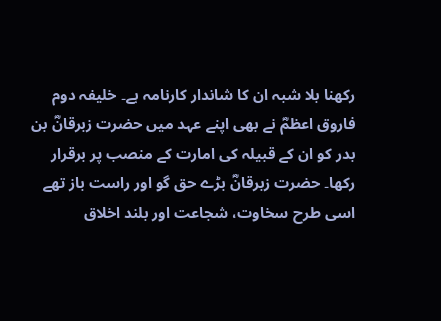رکھنا بلا شبہ ان کا شاندار کارنامہ ہے۔ خلیفہ دوم فاروق اعظمؓ نے بھی اپنے عہد میں حضرت زبرقانؓ بن بدر کو ان کے قبیلہ کی امارت کے منصب پر برقرار رکھا۔ حضرت زبرقانؓ بڑے حق گو اور راست باز تھے اسی طرح سخاوت، شجاعت اور بلند اخلاق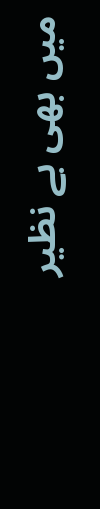میں بھی بے نظیر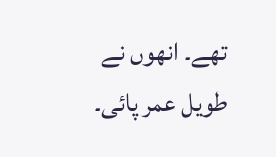تھے۔ انھوں نے طویل عمر پائی۔